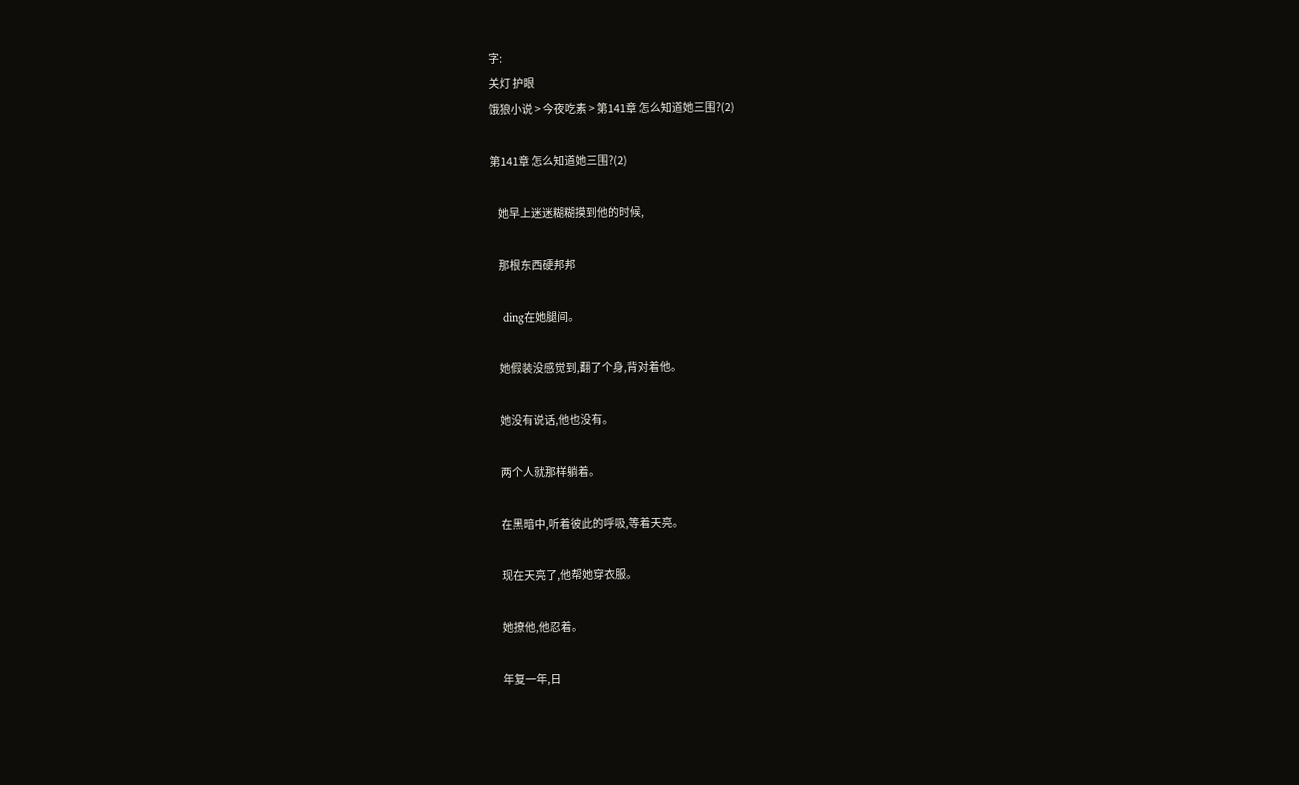字:
关灯 护眼
饿狼小说 > 今夜吃素 > 第141章 怎么知道她三围?(2)

第141章 怎么知道她三围?(2)

    她早上迷迷糊糊摸到他的时候,

    那根东西硬邦邦

    ding在她腿间。

    她假装没感觉到,翻了个身,背对着他。

    她没有说话,他也没有。

    两个人就那样躺着。

    在黑暗中,听着彼此的呼吸,等着天亮。

    现在天亮了,他帮她穿衣服。

    她撩他,他忍着。

    年复一年,日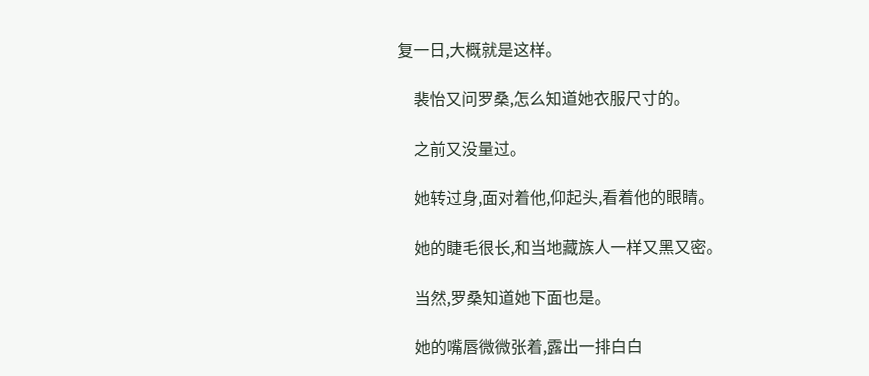复一日,大概就是这样。

    裴怡又问罗桑,怎么知道她衣服尺寸的。

    之前又没量过。

    她转过身,面对着他,仰起头,看着他的眼睛。

    她的睫毛很长,和当地藏族人一样又黑又密。

    当然,罗桑知道她下面也是。

    她的嘴唇微微张着,露出一排白白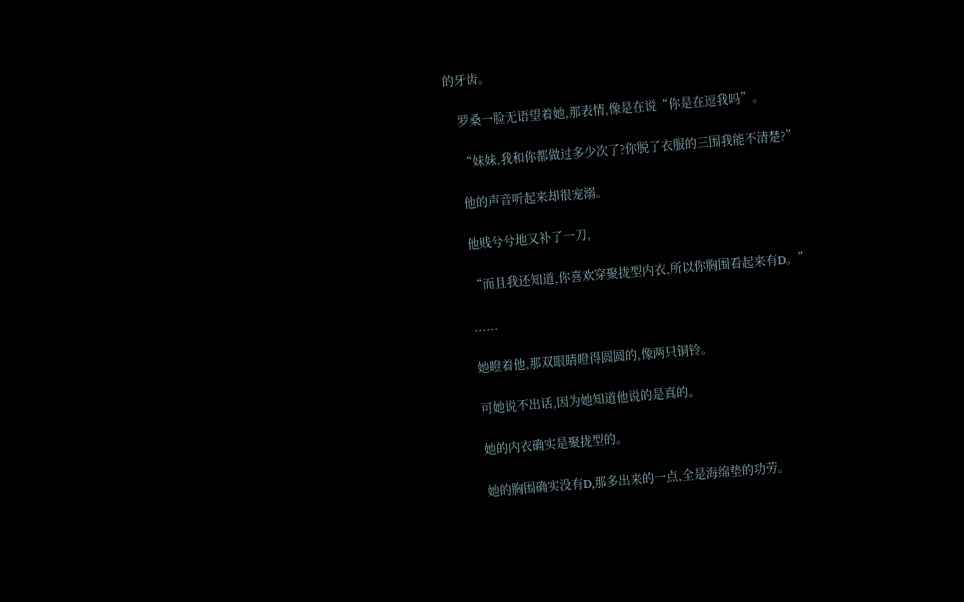的牙齿。

    罗桑一脸无语望着她,那表情,像是在说“你是在逗我吗”。

    “妹妹,我和你都做过多少次了?你脱了衣服的三围我能不清楚?”

    他的声音听起来却很宠溺。

    他贱兮兮地又补了一刀,

    “而且我还知道,你喜欢穿聚拢型内衣,所以你胸围看起来有D。”

    ......

    她瞪着他,那双眼睛瞪得圆圆的,像两只铜铃。

    可她说不出话,因为她知道他说的是真的。

    她的内衣确实是聚拢型的。

    她的胸围确实没有D,那多出来的一点,全是海绵垫的功劳。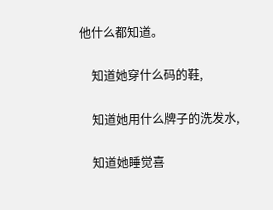他什么都知道。

    知道她穿什么码的鞋,

    知道她用什么牌子的洗发水,

    知道她睡觉喜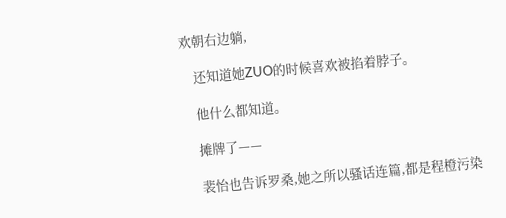欢朝右边躺,

    还知道她ZUO的时候喜欢被掐着脖子。

    他什么都知道。

    摊牌了——

    裴怡也告诉罗桑,她之所以骚话连篇,都是程橙污染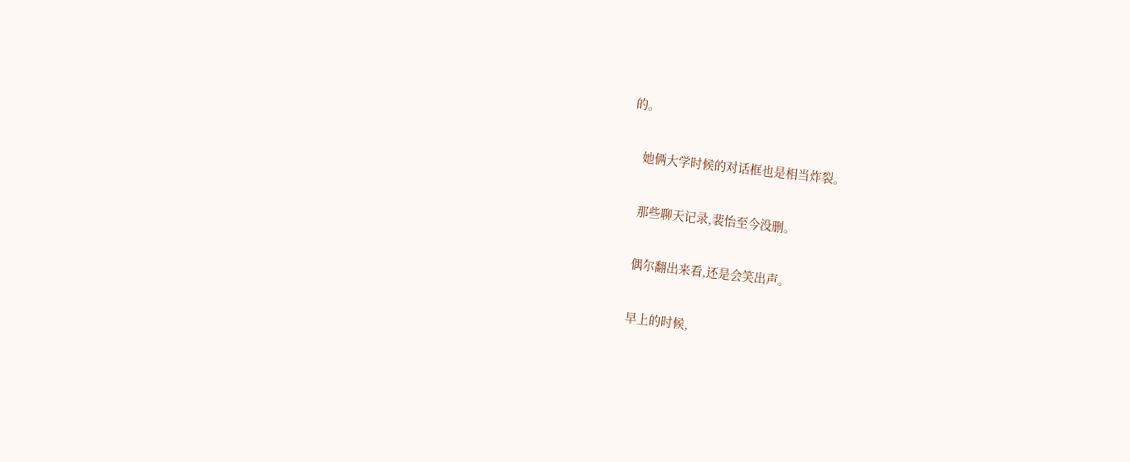的。

    她俩大学时候的对话框也是相当炸裂。

    那些聊天记录,裴怡至今没删。

    偶尔翻出来看,还是会笑出声。

    早上的时候,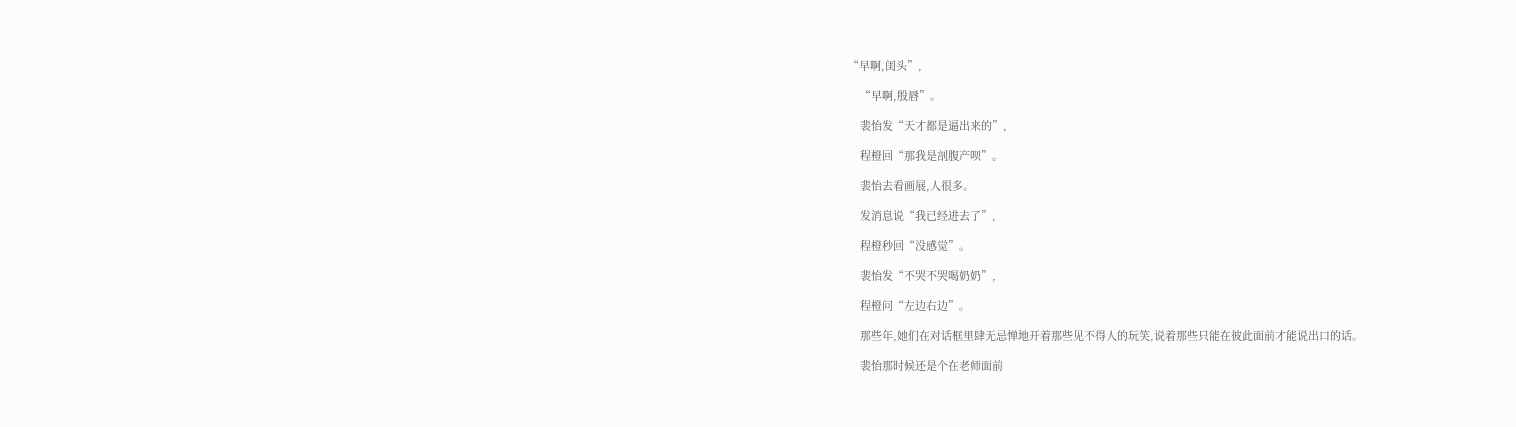“早啊,闺头”,

    “早啊,殷唇”。

    裴怡发“天才都是逼出来的”,

    程橙回“那我是剖腹产呗”。

    裴怡去看画展,人很多。

    发消息说“我已经进去了”,

    程橙秒回“没感觉”。

    裴怡发“不哭不哭喝奶奶”,

    程橙问“左边右边”。

    那些年,她们在对话框里肆无忌惮地开着那些见不得人的玩笑,说着那些只能在彼此面前才能说出口的话。

    裴怡那时候还是个在老师面前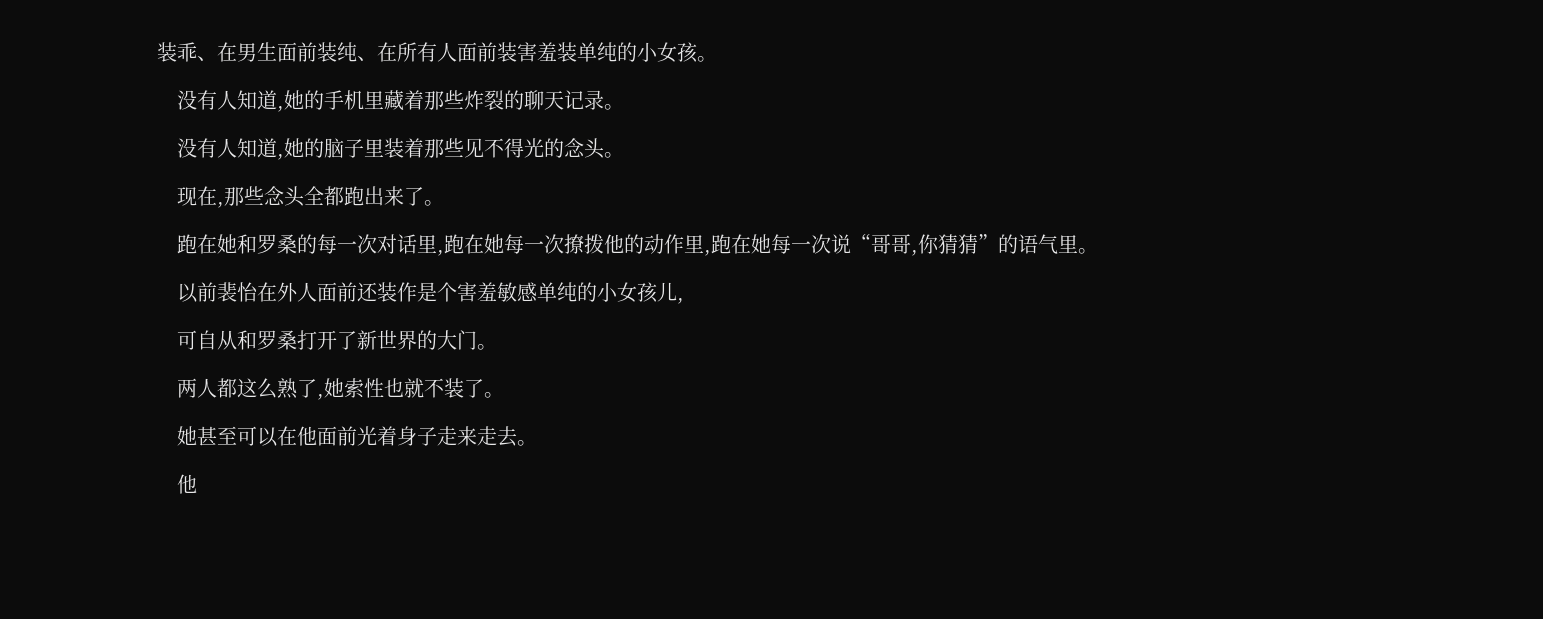装乖、在男生面前装纯、在所有人面前装害羞装单纯的小女孩。

    没有人知道,她的手机里藏着那些炸裂的聊天记录。

    没有人知道,她的脑子里装着那些见不得光的念头。

    现在,那些念头全都跑出来了。

    跑在她和罗桑的每一次对话里,跑在她每一次撩拨他的动作里,跑在她每一次说“哥哥,你猜猜”的语气里。

    以前裴怡在外人面前还装作是个害羞敏感单纯的小女孩儿,

    可自从和罗桑打开了新世界的大门。

    两人都这么熟了,她索性也就不装了。

    她甚至可以在他面前光着身子走来走去。

    他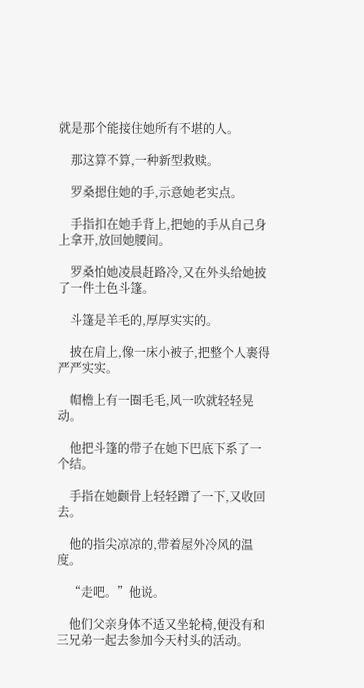就是那个能接住她所有不堪的人。

    那这算不算,一种新型救赎。

    罗桑摁住她的手,示意她老实点。

    手指扣在她手背上,把她的手从自己身上拿开,放回她腰间。

    罗桑怕她凌晨赶路冷,又在外头给她披了一件土色斗篷。

    斗篷是羊毛的,厚厚实实的。

    披在肩上,像一床小被子,把整个人裹得严严实实。

    帽檐上有一圈毛毛,风一吹就轻轻晃动。

    他把斗篷的带子在她下巴底下系了一个结。

    手指在她颧骨上轻轻蹭了一下,又收回去。

    他的指尖凉凉的,带着屋外冷风的温度。

    “走吧。”他说。

    他们父亲身体不适又坐轮椅,便没有和三兄弟一起去参加今天村头的活动。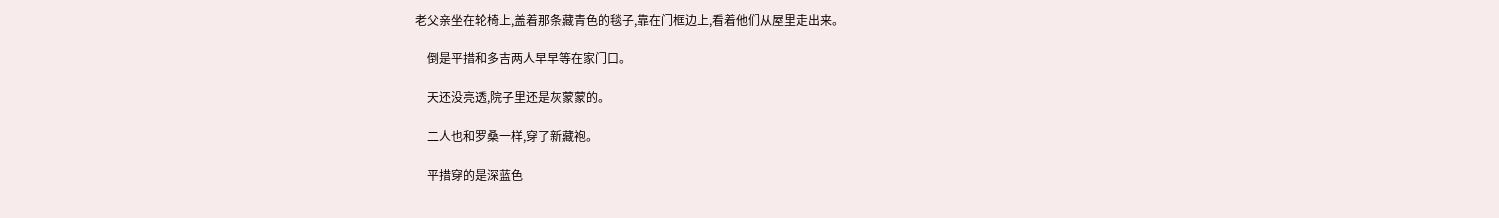老父亲坐在轮椅上,盖着那条藏青色的毯子,靠在门框边上,看着他们从屋里走出来。

    倒是平措和多吉两人早早等在家门口。

    天还没亮透,院子里还是灰蒙蒙的。

    二人也和罗桑一样,穿了新藏袍。

    平措穿的是深蓝色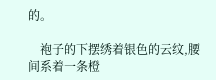的。

    袍子的下摆绣着银色的云纹,腰间系着一条橙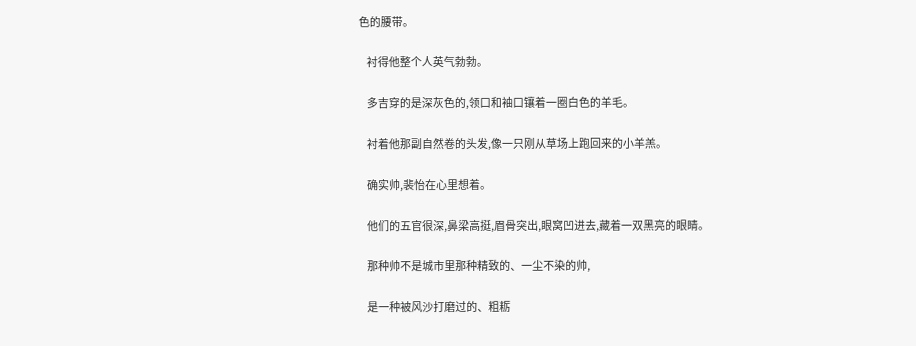色的腰带。

    衬得他整个人英气勃勃。

    多吉穿的是深灰色的,领口和袖口镶着一圈白色的羊毛。

    衬着他那副自然卷的头发,像一只刚从草场上跑回来的小羊羔。

    确实帅,裴怡在心里想着。

    他们的五官很深,鼻梁高挺,眉骨突出,眼窝凹进去,藏着一双黑亮的眼睛。

    那种帅不是城市里那种精致的、一尘不染的帅,

    是一种被风沙打磨过的、粗粝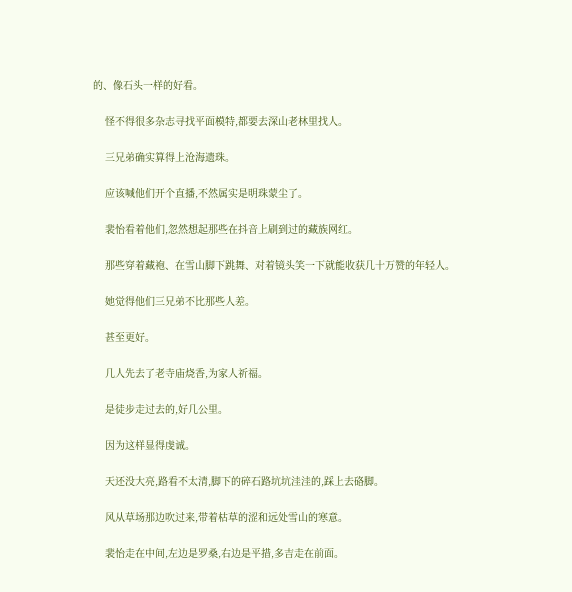的、像石头一样的好看。

    怪不得很多杂志寻找平面模特,都要去深山老林里找人。

    三兄弟确实算得上沧海遗珠。

    应该喊他们开个直播,不然属实是明珠蒙尘了。

    裴怡看着他们,忽然想起那些在抖音上刷到过的藏族网红。

    那些穿着藏袍、在雪山脚下跳舞、对着镜头笑一下就能收获几十万赞的年轻人。

    她觉得他们三兄弟不比那些人差。

    甚至更好。

    几人先去了老寺庙烧香,为家人祈福。

    是徒步走过去的,好几公里。

    因为这样显得虔诚。

    天还没大亮,路看不太清,脚下的碎石路坑坑洼洼的,踩上去硌脚。

    风从草场那边吹过来,带着枯草的涩和远处雪山的寒意。

    裴怡走在中间,左边是罗桑,右边是平措,多吉走在前面。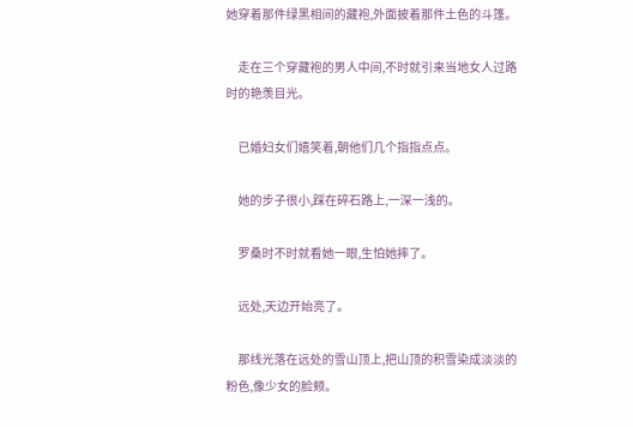她穿着那件绿黑相间的藏袍,外面披着那件土色的斗篷。

    走在三个穿藏袍的男人中间,不时就引来当地女人过路时的艳羡目光。

    已婚妇女们嬉笑着,朝他们几个指指点点。

    她的步子很小,踩在碎石路上,一深一浅的。

    罗桑时不时就看她一眼,生怕她摔了。

    远处,天边开始亮了。

    那线光落在远处的雪山顶上,把山顶的积雪染成淡淡的粉色,像少女的脸颊。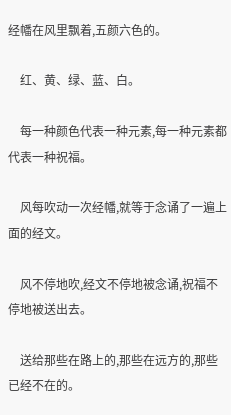经幡在风里飘着,五颜六色的。

    红、黄、绿、蓝、白。

    每一种颜色代表一种元素,每一种元素都代表一种祝福。

    风每吹动一次经幡,就等于念诵了一遍上面的经文。

    风不停地吹,经文不停地被念诵,祝福不停地被送出去。

    送给那些在路上的,那些在远方的,那些已经不在的。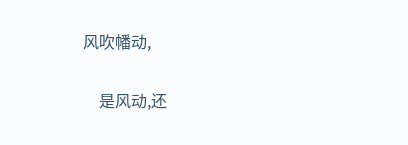风吹幡动,

    是风动,还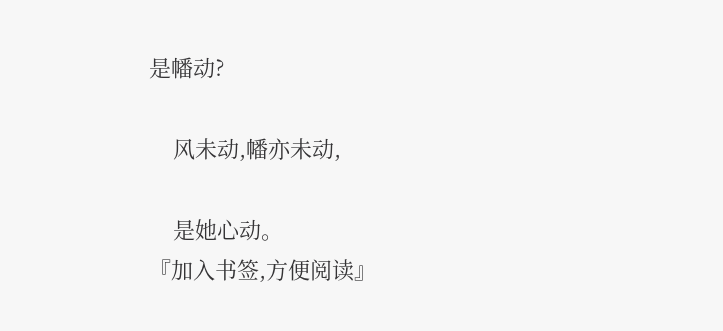是幡动?

    风未动,幡亦未动,

    是她心动。
『加入书签,方便阅读』